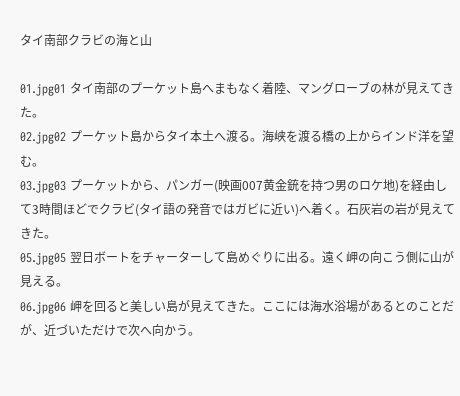タイ南部クラビの海と山

01.jpg01 タイ南部のプーケット島へまもなく着陸、マングローブの林が見えてきた。
02.jpg02 プーケット島からタイ本土へ渡る。海峡を渡る橋の上からインド洋を望む。
03.jpg03 プーケットから、パンガー(映画007黄金銃を持つ男のロケ地)を経由して3時間ほどでクラビ(タイ語の発音ではガビに近い)へ着く。石灰岩の岩が見えてきた。
05.jpg05 翌日ボートをチャーターして島めぐりに出る。遠く岬の向こう側に山が見える。
06.jpg06 岬を回ると美しい島が見えてきた。ここには海水浴場があるとのことだが、近づいただけで次へ向かう。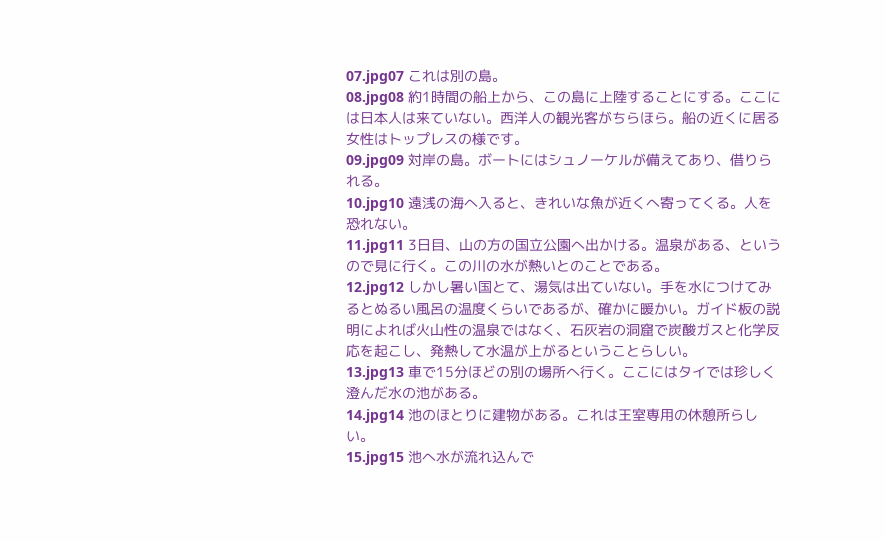07.jpg07 これは別の島。
08.jpg08 約1時間の船上から、この島に上陸することにする。ここには日本人は来ていない。西洋人の観光客がちらほら。船の近くに居る女性はトップレスの様です。
09.jpg09 対岸の島。ボートにはシュノーケルが備えてあり、借りられる。
10.jpg10 遠浅の海へ入ると、きれいな魚が近くへ寄ってくる。人を恐れない。
11.jpg11 3日目、山の方の国立公園へ出かける。温泉がある、というので見に行く。この川の水が熱いとのことである。
12.jpg12 しかし暑い国とて、湯気は出ていない。手を水につけてみるとぬるい風呂の温度くらいであるが、確かに暖かい。ガイド板の説明によれば火山性の温泉ではなく、石灰岩の洞窟で炭酸ガスと化学反応を起こし、発熱して水温が上がるということらしい。
13.jpg13 車で15分ほどの別の場所へ行く。ここにはタイでは珍しく澄んだ水の池がある。
14.jpg14 池のほとりに建物がある。これは王室専用の休憩所らしい。
15.jpg15 池へ水が流れ込んで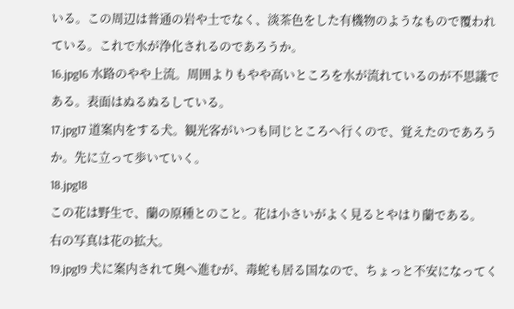いる。この周辺は普通の岩や土でなく、淡茶色をした有機物のようなもので覆われている。これで水が浄化されるのであろうか。
16.jpg16 水路のやや上流。周囲よりもやや高いところを水が流れているのが不思議である。表面はぬるぬるしている。
17.jpg17 道案内をする犬。観光客がいつも同じところへ行くので、覚えたのであろうか。先に立って歩いていく。
18.jpg18
この花は野生で、蘭の原種とのこと。花は小さいがよく見るとやはり蘭である。
右の写真は花の拡大。
19.jpg19 犬に案内されて奥へ進むが、毒蛇も居る国なので、ちょっと不安になってく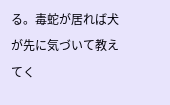る。毒蛇が居れば犬が先に気づいて教えてく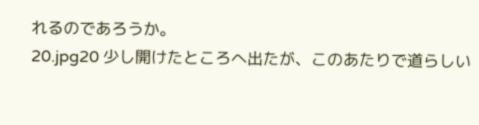れるのであろうか。
20.jpg20 少し開けたところへ出たが、このあたりで道らしい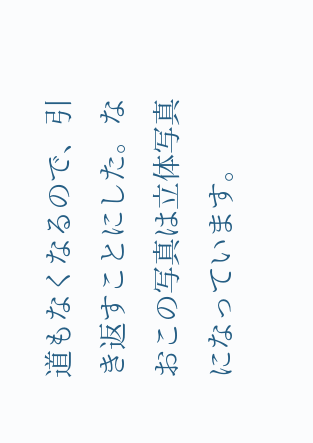道もなくなるので、引き返すことにした。なおこの写真は立体写真になっています。